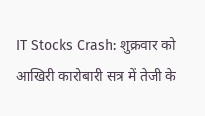IT Stocks Crash: शुक्रवार को आखिरी कारोबारी सत्र में तेजी के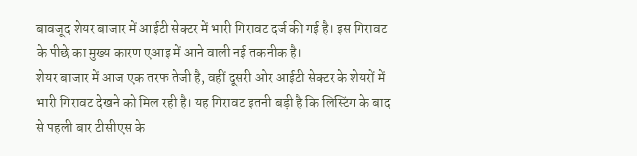बावजूद शेयर बाजार में आईटी सेक्टर में भारी गिरावट दर्ज की गई है। इस गिरावट के पीछे का मुख्य कारण एआइ में आने वाली नई तकनीक है।
शेयर बाजार में आज एक तरफ तेजी है, वहीं दूसरी ओर आईटी सेक्टर के शेयरों में भारी गिरावट देखने को मिल रही है। यह गिरावट इतनी बड़ी है कि लिस्टिंग के बाद से पहली बार टीसीएस के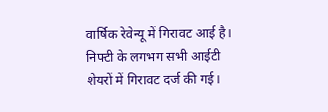वार्षिक रेवेन्यू में गिरावट आई है। निफ्टी के लगभग सभी आईटी शेयरों में गिरावट दर्ज की गई।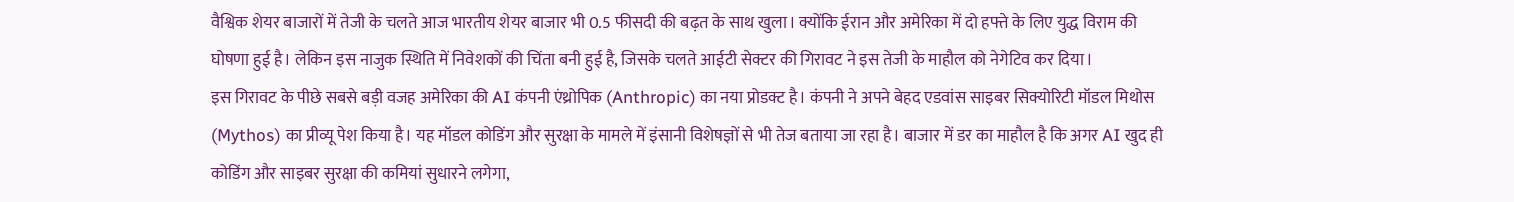वैश्विक शेयर बाजारों में तेजी के चलते आज भारतीय शेयर बाजार भी 0.5 फीसदी की बढ़त के साथ खुला। क्योंकि ईरान और अमेरिका में दो हफ्ते के लिए युद्ध विराम की घोषणा हुई है। लेकिन इस नाजुक स्थिति में निवेशकों की चिंता बनी हुई है, जिसके चलते आईटी सेक्टर की गिरावट ने इस तेजी के माहौल को नेगेटिव कर दिया।
इस गिरावट के पीछे सबसे बड़ी वजह अमेरिका की AI कंपनी एंथ्रोपिक (Anthropic) का नया प्रोडक्ट है। कंपनी ने अपने बेहद एडवांस साइबर सिक्योरिटी मॉडल मिथोस (Mythos) का प्रीव्यू पेश किया है। यह मॉडल कोडिंग और सुरक्षा के मामले में इंसानी विशेषज्ञों से भी तेज बताया जा रहा है। बाजार में डर का माहौल है कि अगर AI खुद ही कोडिंग और साइबर सुरक्षा की कमियां सुधारने लगेगा,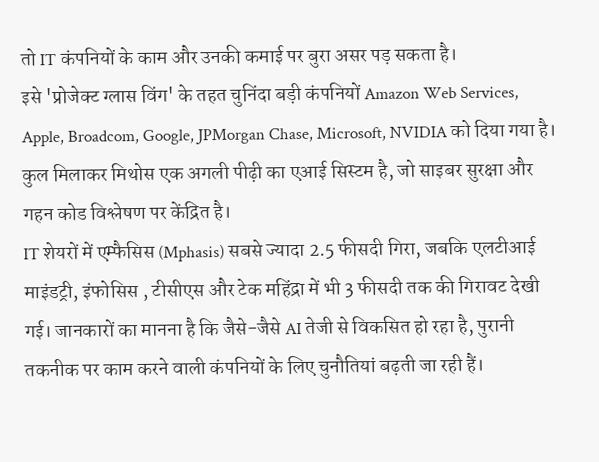तो IT कंपनियों के काम और उनकी कमाई पर बुरा असर पड़ सकता है।
इसे 'प्रोजेक्ट ग्लास विंग' के तहत चुनिंदा बड़ी कंपनियों Amazon Web Services, Apple, Broadcom, Google, JPMorgan Chase, Microsoft, NVIDIA को दिया गया है। कुल मिलाकर मिथोस एक अगली पीढ़ी का एआई सिस्टम है, जो साइबर सुरक्षा और गहन कोड विश्लेषण पर केंद्रित है।
IT शेयरों में एम्फैसिस (Mphasis) सबसे ज्यादा 2.5 फीसदी गिरा, जबकि एलटीआई माइंडट्री, इंफोसिस , टीसीएस और टेक महिंद्रा में भी 3 फीसदी तक की गिरावट देखी गई। जानकारों का मानना है कि जैसे-जैसे AI तेजी से विकसित हो रहा है, पुरानी तकनीक पर काम करने वाली कंपनियों के लिए चुनौतियां बढ़ती जा रही हैं।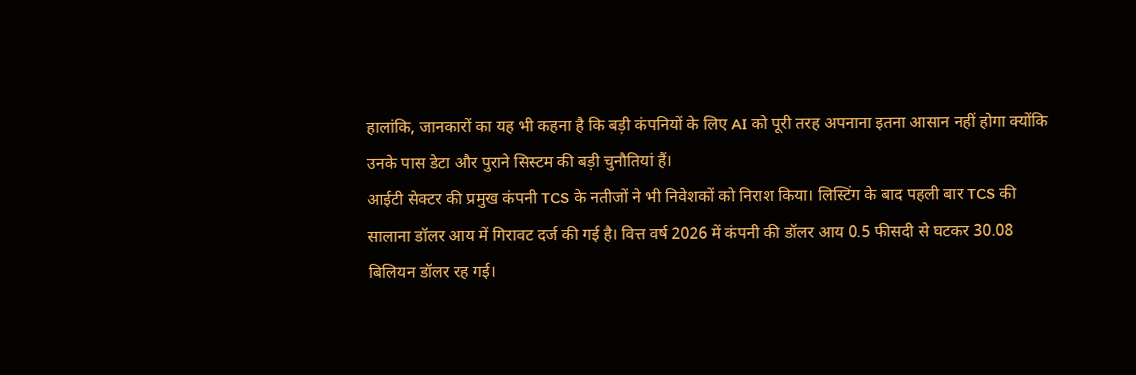हालांकि, जानकारों का यह भी कहना है कि बड़ी कंपनियों के लिए AI को पूरी तरह अपनाना इतना आसान नहीं होगा क्योंकि उनके पास डेटा और पुराने सिस्टम की बड़ी चुनौतियां हैं।
आईटी सेक्टर की प्रमुख कंपनी TCS के नतीजों ने भी निवेशकों को निराश किया। लिस्टिंग के बाद पहली बार TCS की सालाना डॉलर आय में गिरावट दर्ज की गई है। वित्त वर्ष 2026 में कंपनी की डॉलर आय 0.5 फीसदी से घटकर 30.08 बिलियन डॉलर रह गई।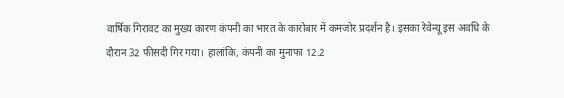वार्षिक गिरावट का मुख्य कारण कंपनी का भारत के कारोबार में कमजोर प्रदर्शन है। इसका रेवेन्यू इस अवधि के दौरान 32 फीसदी गिर गया। हालांकि, कंपनी का मुनाफा 12.2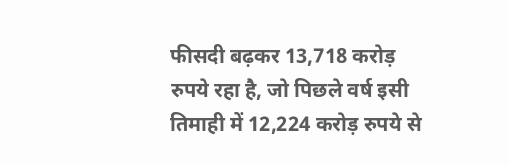फीसदी बढ़कर 13,718 करोड़ रुपये रहा है, जो पिछले वर्ष इसी तिमाही में 12,224 करोड़ रुपये से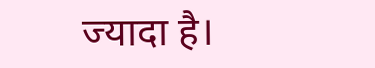ज्यादा है।